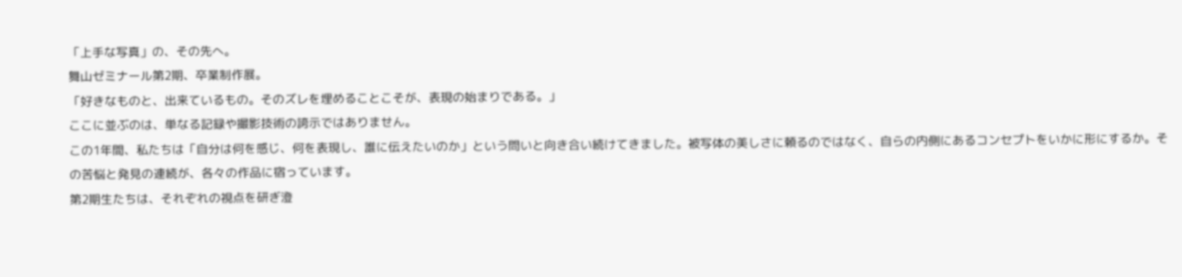「上手な写真」の、その先へ。
舞山ゼミナール第2期、卒業制作展。
「好きなものと、出来ているもの。そのズレを埋めることこそが、表現の始まりである。」
ここに並ぶのは、単なる記録や撮影技術の誇示ではありません。
この1年間、私たちは「自分は何を感じ、何を表現し、誰に伝えたいのか」という問いと向き合い続けてきました。被写体の美しさに頼るのではなく、自らの内側にあるコンセプトをいかに形にするか。その苦悩と発見の連続が、各々の作品に宿っています。
第2期生たちは、それぞれの視点を研ぎ澄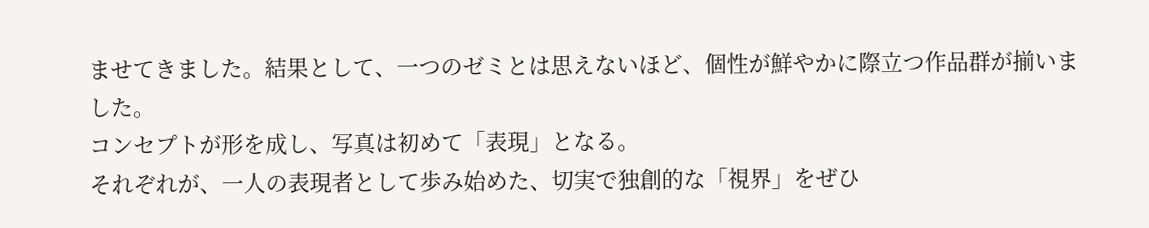ませてきました。結果として、一つのゼミとは思えないほど、個性が鮮やかに際立つ作品群が揃いました。
コンセプトが形を成し、写真は初めて「表現」となる。
それぞれが、一人の表現者として歩み始めた、切実で独創的な「視界」をぜひ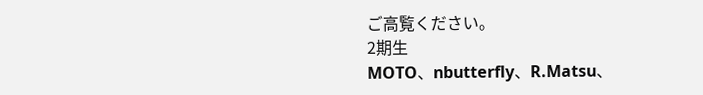ご高覧ください。
2期生
MOTO、nbutterfly、R.Matsu、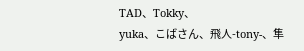TAD、Tokky、
yuka、こばさん、飛人-tony-、隼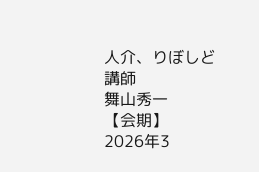人介、りぼしど
講師
舞山秀一
【会期】
2026年3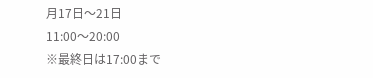月17日〜21日
11:00〜20:00
※最終日は17:00まで